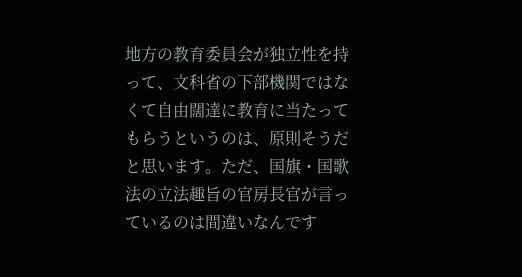地方の教育委員会が独立性を持って、文科省の下部機関ではなくて自由闊達に教育に当たってもらうというのは、原則そうだと思います。ただ、国旗・国歌法の立法趣旨の官房長官が言っているのは間違いなんです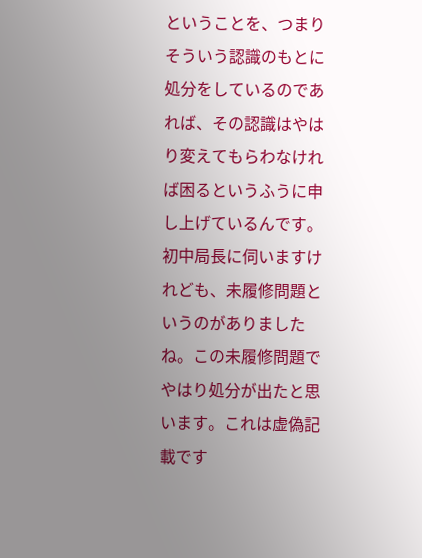ということを、つまりそういう認識のもとに処分をしているのであれば、その認識はやはり変えてもらわなければ困るというふうに申し上げているんです。 初中局長に伺いますけれども、未履修問題というのがありましたね。この未履修問題でやはり処分が出たと思います。これは虚偽記載です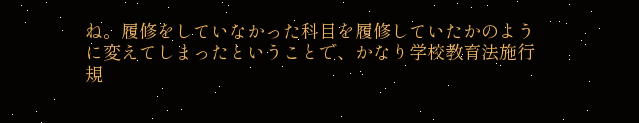ね。履修をしていなかった科目を履修していたかのように変えてしまったということで、かなり学校教育法施行規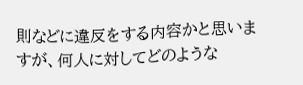則などに違反をする内容かと思いますが、何人に対してどのような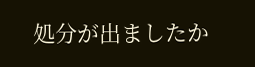処分が出ましたか